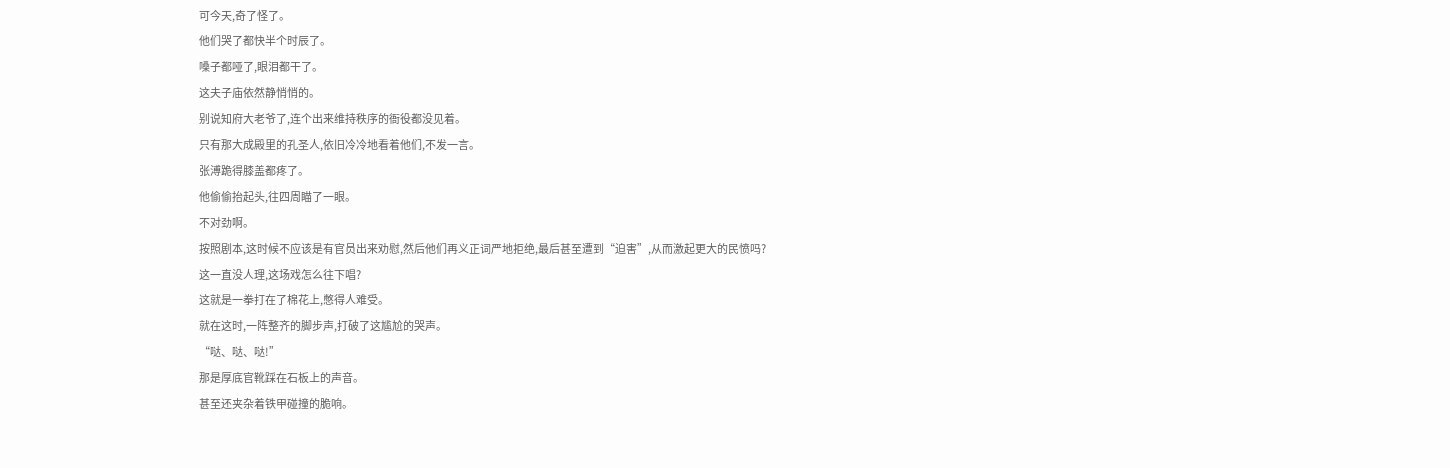可今天,奇了怪了。
他们哭了都快半个时辰了。
嗓子都哑了,眼泪都干了。
这夫子庙依然静悄悄的。
别说知府大老爷了,连个出来维持秩序的衙役都没见着。
只有那大成殿里的孔圣人,依旧冷冷地看着他们,不发一言。
张溥跪得膝盖都疼了。
他偷偷抬起头,往四周瞄了一眼。
不对劲啊。
按照剧本,这时候不应该是有官员出来劝慰,然后他们再义正词严地拒绝,最后甚至遭到“迫害”,从而激起更大的民愤吗?
这一直没人理,这场戏怎么往下唱?
这就是一拳打在了棉花上,憋得人难受。
就在这时,一阵整齐的脚步声,打破了这尴尬的哭声。
“哒、哒、哒!”
那是厚底官靴踩在石板上的声音。
甚至还夹杂着铁甲碰撞的脆响。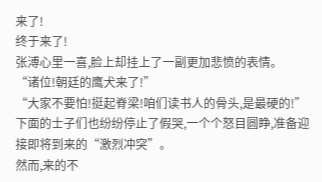来了!
终于来了!
张溥心里一喜,脸上却挂上了一副更加悲愤的表情。
“诸位!朝廷的鹰犬来了!”
“大家不要怕!挺起脊梁!咱们读书人的骨头,是最硬的!”
下面的士子们也纷纷停止了假哭,一个个怒目圆睁,准备迎接即将到来的“激烈冲突”。
然而,来的不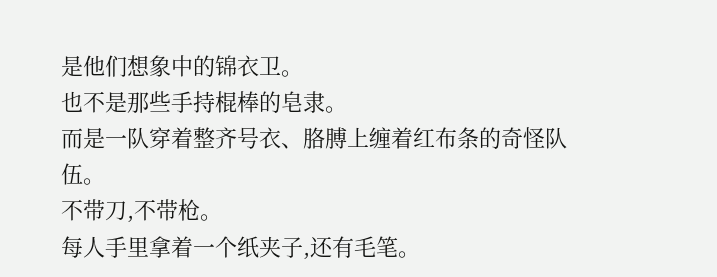是他们想象中的锦衣卫。
也不是那些手持棍棒的皂隶。
而是一队穿着整齐号衣、胳膊上缠着红布条的奇怪队伍。
不带刀,不带枪。
每人手里拿着一个纸夹子,还有毛笔。